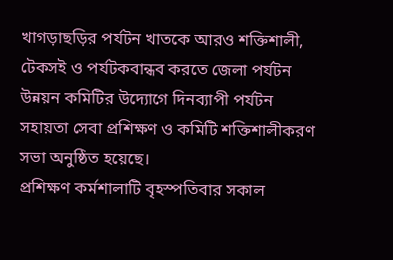খাগড়াছড়ির পর্যটন খাতকে আরও শক্তিশালী, টেকসই ও পর্যটকবান্ধব করতে জেলা পর্যটন উন্নয়ন কমিটির উদ্যোগে দিনব্যাপী পর্যটন সহায়তা সেবা প্রশিক্ষণ ও কমিটি শক্তিশালীকরণ সভা অনুষ্ঠিত হয়েছে।
প্রশিক্ষণ কর্মশালাটি বৃহস্পতিবার সকাল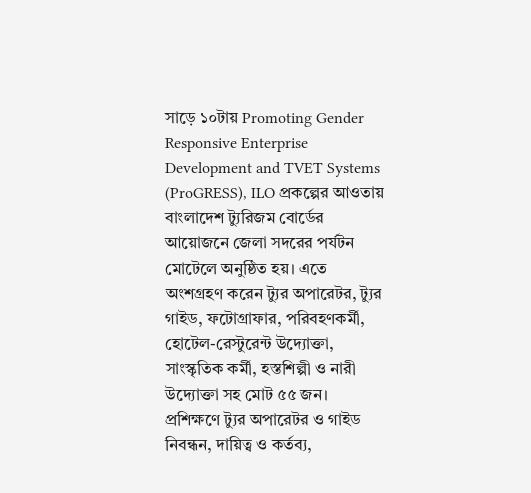সাড়ে ১০টায় Promoting Gender Responsive Enterprise Development and TVET Systems (ProGRESS), ILO প্রকল্পের আওতায় বাংলাদেশ ট্যুরিজম বোর্ডের আয়োজনে জেলা সদরের পর্যটন মোটেলে অনুষ্ঠিত হয়। এতে অংশগ্রহণ করেন ট্যুর অপারেটর, ট্যুর গাইড, ফটোগ্রাফার, পরিবহণকর্মী, হোটেল-রেস্টুরেন্ট উদ্যোক্তা, সাংস্কৃতিক কর্মী, হস্তশিল্পী ও নারী উদ্যোক্তা সহ মোট ৫৫ জন। প্রশিক্ষণে ট্যুর অপারেটর ও গাইড নিবন্ধন, দায়িত্ব ও কর্তব্য,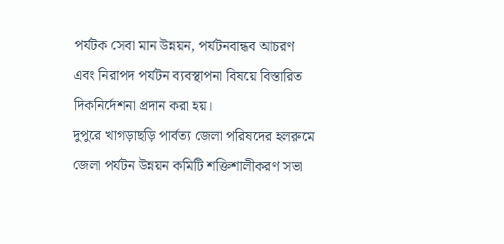পর্যটক সেবা মান উন্নয়ন, পর্যটনবান্ধব আচরণ এবং নিরাপদ পর্যটন ব্যবস্থাপনা বিষয়ে বিস্তারিত দিকনির্দেশনা প্রদান করা হয়।
দুপুরে খাগড়াছড়ি পার্বত্য জেলা পরিষদের হলরুমে জেলা পর্যটন উন্নয়ন কমিটি শক্তিশালীকরণ সভা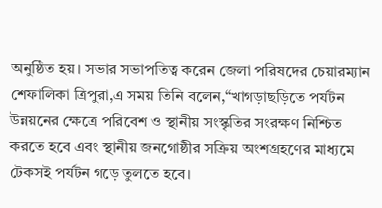অনুষ্ঠিত হয়। সভার সভাপতিত্ব করেন জেলা পরিষদের চেয়ারম্যান শেফালিকা ত্রিপুরা,এ সময় তিনি বলেন,“খাগড়াছড়িতে পর্যটন উন্নয়নের ক্ষেত্রে পরিবেশ ও স্থানীয় সংস্কৃতির সংরক্ষণ নিশ্চিত করতে হবে এবং স্থানীয় জনগোষ্ঠীর সক্রিয় অংশগ্রহণের মাধ্যমে টেকসই পর্যটন গড়ে তুলতে হবে।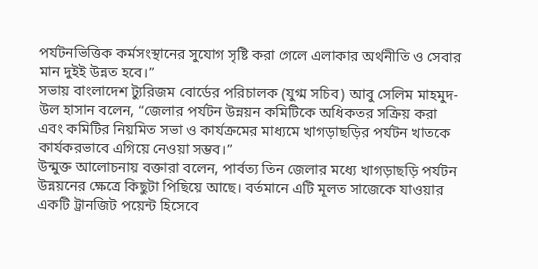পর্যটনভিত্তিক কর্মসংস্থানের সুযোগ সৃষ্টি করা গেলে এলাকার অর্থনীতি ও সেবার মান দুইই উন্নত হবে।”
সভায় বাংলাদেশ ট্যুরিজম বোর্ডের পরিচালক (যুগ্ম সচিব) আবু সেলিম মাহমুদ-উল হাসান বলেন, “জেলার পর্যটন উন্নয়ন কমিটিকে অধিকতর সক্রিয় করা এবং কমিটির নিয়মিত সভা ও কার্যক্রমের মাধ্যমে খাগড়াছড়ির পর্যটন খাতকে কার্যকরভাবে এগিয়ে নেওয়া সম্ভব।”
উন্মুক্ত আলোচনায় বক্তারা বলেন, পার্বত্য তিন জেলার মধ্যে খাগড়াছড়ি পর্যটন উন্নয়নের ক্ষেত্রে কিছুটা পিছিয়ে আছে। বর্তমানে এটি মূলত সাজেকে যাওয়ার একটি ট্রানজিট পয়েন্ট হিসেবে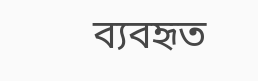ব্যবহৃত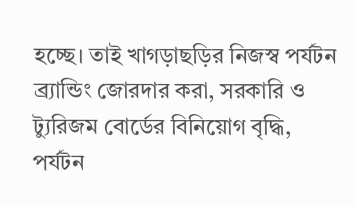হচ্ছে। তাই খাগড়াছড়ির নিজস্ব পর্যটন ব্র্যান্ডিং জোরদার করা, সরকারি ও ট্যুরিজম বোর্ডের বিনিয়োগ বৃদ্ধি, পর্যটন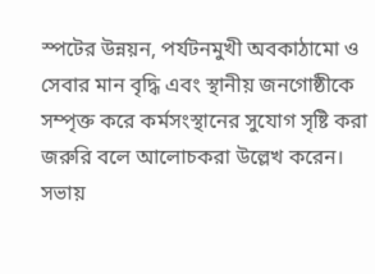স্পটের উন্নয়ন, পর্যটনমুখী অবকাঠামো ও সেবার মান বৃদ্ধি এবং স্থানীয় জনগোষ্ঠীকে সম্পৃক্ত করে কর্মসংস্থানের সুযোগ সৃষ্টি করা জরুরি বলে আলোচকরা উল্লেখ করেন।
সভায়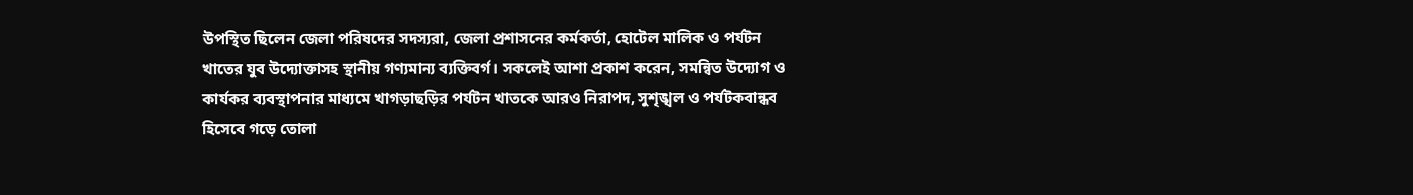উপস্থিত ছিলেন জেলা পরিষদের সদস্যরা, জেলা প্রশাসনের কর্মকর্তা, হোটেল মালিক ও পর্যটন খাতের যুব উদ্যোক্তাসহ স্থানীয় গণ্যমান্য ব্যক্তিবর্গ। সকলেই আশা প্রকাশ করেন, সমন্বিত উদ্যোগ ও কার্যকর ব্যবস্থাপনার মাধ্যমে খাগড়াছড়ির পর্যটন খাতকে আরও নিরাপদ, সুশৃঙ্খল ও পর্যটকবান্ধব হিসেবে গড়ে তোলা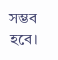সম্ভব হবে।